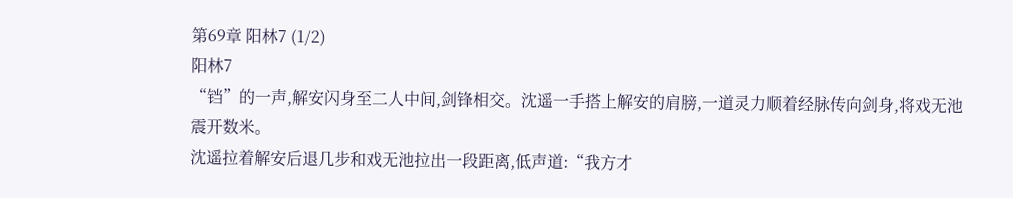第69章 阳林7 (1/2)
阳林7
“铛”的一声,解安闪身至二人中间,剑锋相交。沈遥一手搭上解安的肩膀,一道灵力顺着经脉传向剑身,将戏无池震开数米。
沈遥拉着解安后退几步和戏无池拉出一段距离,低声道:“我方才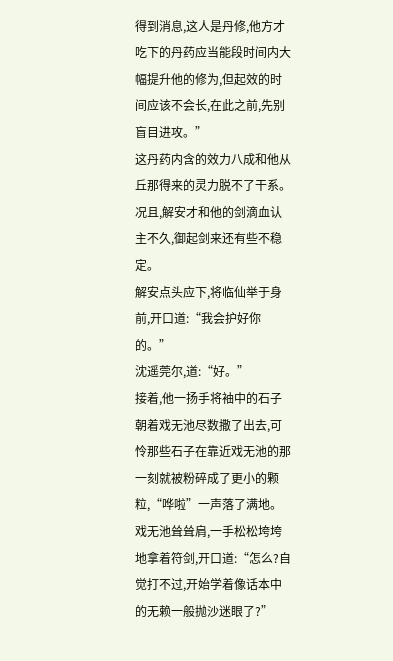得到消息,这人是丹修,他方才吃下的丹药应当能段时间内大幅提升他的修为,但起效的时间应该不会长,在此之前,先别盲目进攻。”
这丹药内含的效力八成和他从丘那得来的灵力脱不了干系。况且,解安才和他的剑滴血认主不久,御起剑来还有些不稳定。
解安点头应下,将临仙举于身前,开口道:“我会护好你的。”
沈遥莞尔,道:“好。”
接着,他一扬手将袖中的石子朝着戏无池尽数撒了出去,可怜那些石子在靠近戏无池的那一刻就被粉碎成了更小的颗粒,“哗啦”一声落了满地。
戏无池耸耸肩,一手松松垮垮地拿着符剑,开口道:“怎么?自觉打不过,开始学着像话本中的无赖一般抛沙迷眼了?”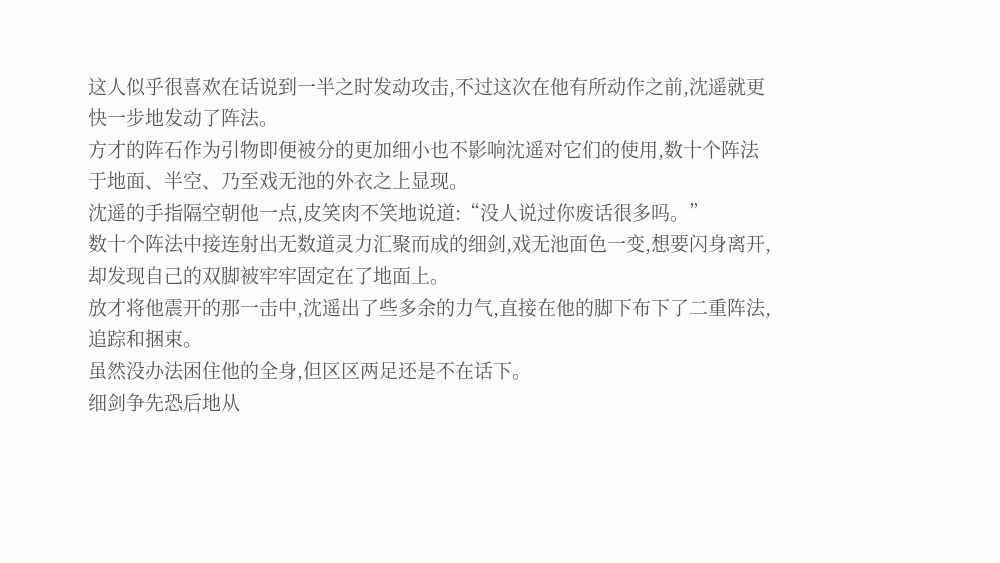这人似乎很喜欢在话说到一半之时发动攻击,不过这次在他有所动作之前,沈遥就更快一步地发动了阵法。
方才的阵石作为引物即便被分的更加细小也不影响沈遥对它们的使用,数十个阵法于地面、半空、乃至戏无池的外衣之上显现。
沈遥的手指隔空朝他一点,皮笑肉不笑地说道:“没人说过你废话很多吗。”
数十个阵法中接连射出无数道灵力汇聚而成的细剑,戏无池面色一变,想要闪身离开,却发现自己的双脚被牢牢固定在了地面上。
放才将他震开的那一击中,沈遥出了些多余的力气,直接在他的脚下布下了二重阵法,追踪和捆束。
虽然没办法困住他的全身,但区区两足还是不在话下。
细剑争先恐后地从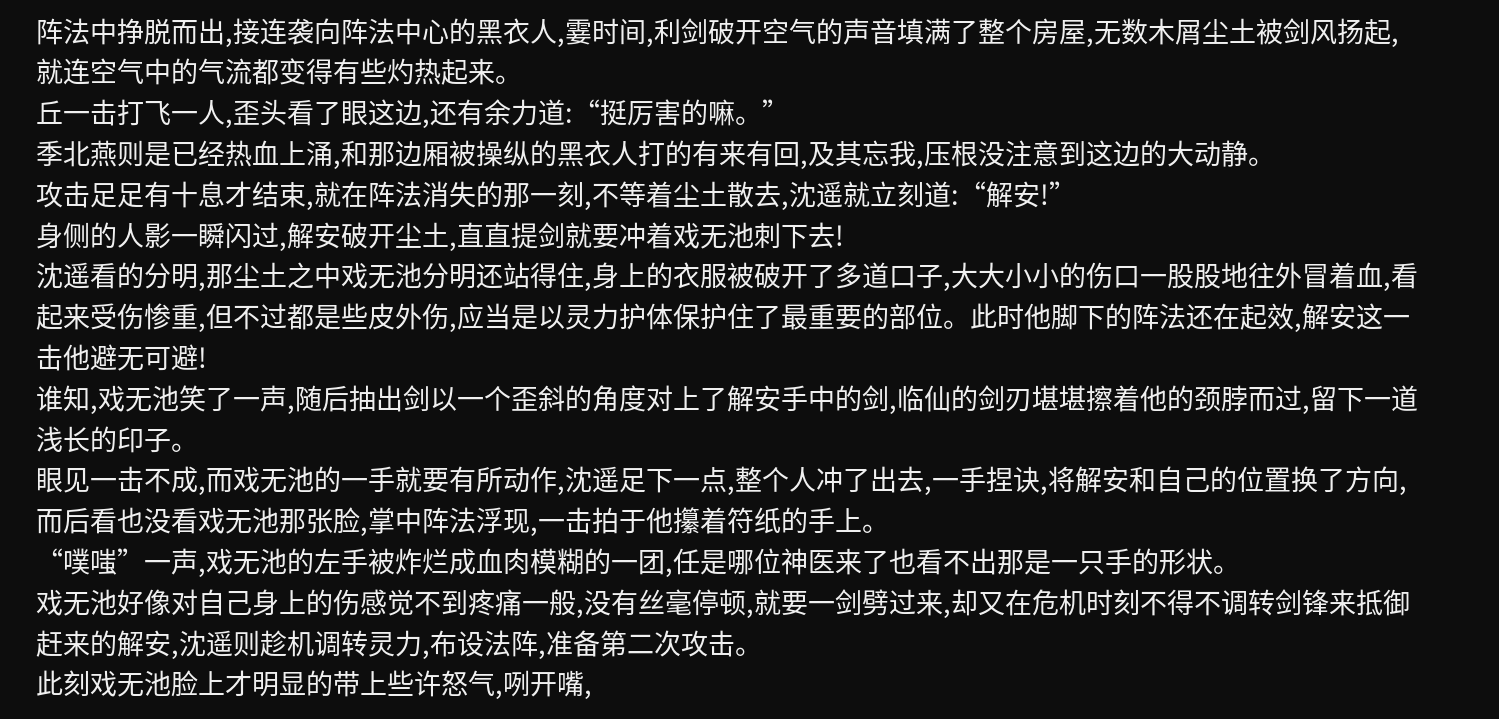阵法中挣脱而出,接连袭向阵法中心的黑衣人,霎时间,利剑破开空气的声音填满了整个房屋,无数木屑尘土被剑风扬起,就连空气中的气流都变得有些灼热起来。
丘一击打飞一人,歪头看了眼这边,还有余力道:“挺厉害的嘛。”
季北燕则是已经热血上涌,和那边厢被操纵的黑衣人打的有来有回,及其忘我,压根没注意到这边的大动静。
攻击足足有十息才结束,就在阵法消失的那一刻,不等着尘土散去,沈遥就立刻道:“解安!”
身侧的人影一瞬闪过,解安破开尘土,直直提剑就要冲着戏无池刺下去!
沈遥看的分明,那尘土之中戏无池分明还站得住,身上的衣服被破开了多道口子,大大小小的伤口一股股地往外冒着血,看起来受伤惨重,但不过都是些皮外伤,应当是以灵力护体保护住了最重要的部位。此时他脚下的阵法还在起效,解安这一击他避无可避!
谁知,戏无池笑了一声,随后抽出剑以一个歪斜的角度对上了解安手中的剑,临仙的剑刃堪堪擦着他的颈脖而过,留下一道浅长的印子。
眼见一击不成,而戏无池的一手就要有所动作,沈遥足下一点,整个人冲了出去,一手捏诀,将解安和自己的位置换了方向,而后看也没看戏无池那张脸,掌中阵法浮现,一击拍于他攥着符纸的手上。
“噗嗤”一声,戏无池的左手被炸烂成血肉模糊的一团,任是哪位神医来了也看不出那是一只手的形状。
戏无池好像对自己身上的伤感觉不到疼痛一般,没有丝毫停顿,就要一剑劈过来,却又在危机时刻不得不调转剑锋来抵御赶来的解安,沈遥则趁机调转灵力,布设法阵,准备第二次攻击。
此刻戏无池脸上才明显的带上些许怒气,咧开嘴,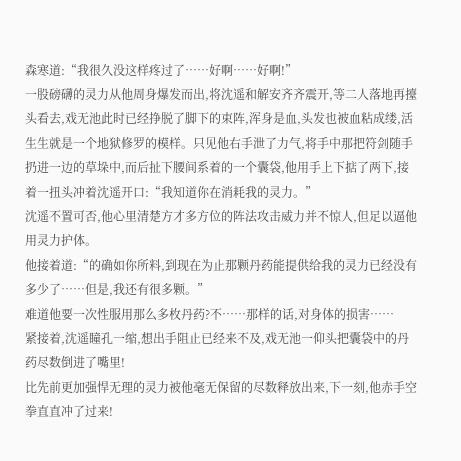森寒道:“我很久没这样疼过了……好啊……好啊!”
一股磅礴的灵力从他周身爆发而出,将沈遥和解安齐齐震开,等二人落地再擡头看去,戏无池此时已经挣脱了脚下的束阵,浑身是血,头发也被血粘成缕,活生生就是一个地狱修罗的模样。只见他右手泄了力气,将手中那把符剑随手扔进一边的草垛中,而后扯下腰间系着的一个囊袋,他用手上下掂了两下,接着一扭头冲着沈遥开口:“我知道你在消耗我的灵力。”
沈遥不置可否,他心里清楚方才多方位的阵法攻击威力并不惊人,但足以逼他用灵力护体。
他接着道:“的确如你所料,到现在为止那颗丹药能提供给我的灵力已经没有多少了……但是,我还有很多颗。”
难道他要一次性服用那么多枚丹药?不……那样的话,对身体的损害……
紧接着,沈遥瞳孔一缩,想出手阻止已经来不及,戏无池一仰头把囊袋中的丹药尽数倒进了嘴里!
比先前更加强悍无理的灵力被他毫无保留的尽数释放出来,下一刻,他赤手空拳直直冲了过来!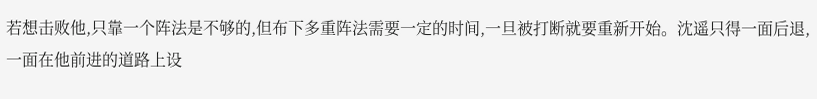若想击败他,只靠一个阵法是不够的,但布下多重阵法需要一定的时间,一旦被打断就要重新开始。沈遥只得一面后退,一面在他前进的道路上设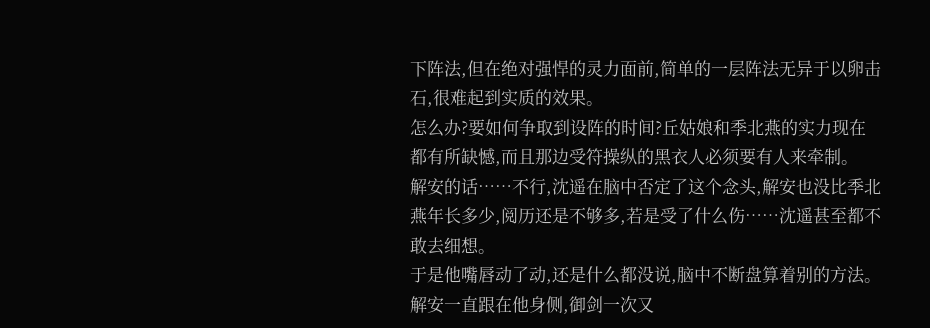下阵法,但在绝对强悍的灵力面前,简单的一层阵法无异于以卵击石,很难起到实质的效果。
怎么办?要如何争取到设阵的时间?丘姑娘和季北燕的实力现在都有所缺憾,而且那边受符操纵的黑衣人必须要有人来牵制。
解安的话……不行,沈遥在脑中否定了这个念头,解安也没比季北燕年长多少,阅历还是不够多,若是受了什么伤……沈遥甚至都不敢去细想。
于是他嘴唇动了动,还是什么都没说,脑中不断盘算着别的方法。解安一直跟在他身侧,御剑一次又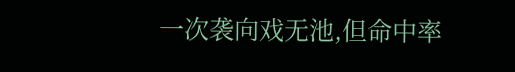一次袭向戏无池,但命中率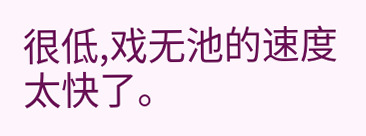很低,戏无池的速度太快了。